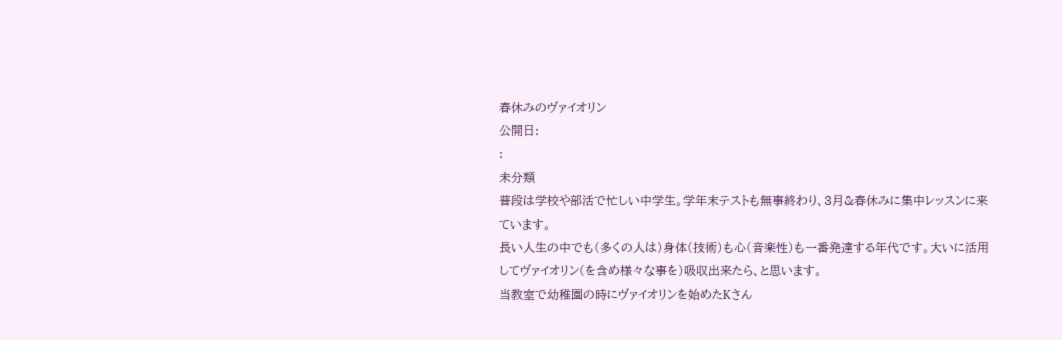春休みのヴァイオリン
公開日:
:
未分類
普段は学校や部活で忙しい中学生。学年末テストも無事終わり、3月&春休みに集中レッスンに来ています。
長い人生の中でも(多くの人は)身体(技術)も心(音楽性)も一番発達する年代です。大いに活用してヴァイオリン(を含め様々な事を)吸収出来たら、と思います。
当教室で幼稚園の時にヴァイオリンを始めたKさん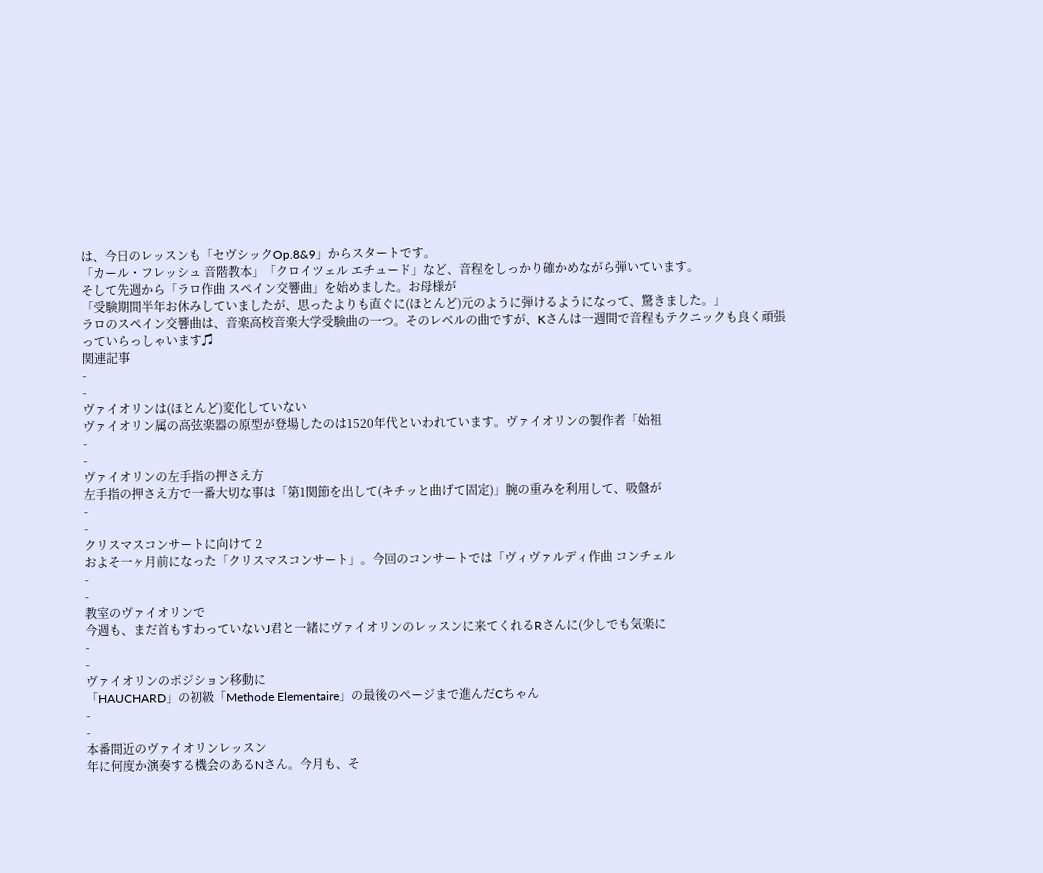は、今日のレッスンも「セヴシックOp.8&9」からスタートです。
「カール・フレッシュ 音階教本」「クロイツェル エチュード」など、音程をしっかり確かめながら弾いています。
そして先週から「ラロ作曲 スペイン交響曲」を始めました。お母様が
「受験期間半年お休みしていましたが、思ったよりも直ぐに(ほとんど)元のように弾けるようになって、驚きました。」
ラロのスペイン交響曲は、音楽高校音楽大学受験曲の一つ。そのレベルの曲ですが、Kさんは一週間で音程もテクニックも良く頑張っていらっしゃいます♫
関連記事
-
-
ヴァイオリンは(ほとんど)変化していない
ヴァイオリン属の高弦楽器の原型が登場したのは1520年代といわれています。ヴァイオリンの製作者「始祖
-
-
ヴァイオリンの左手指の押さえ方
左手指の押さえ方で一番大切な事は「第1関節を出して(キチッと曲げて固定)」腕の重みを利用して、吸盤が
-
-
クリスマスコンサートに向けて 2
およそ一ヶ月前になった「クリスマスコンサート」。今回のコンサートでは「ヴィヴァルディ作曲 コンチェル
-
-
教室のヴァイオリンで
今週も、まだ首もすわっていないJ君と一緒にヴァイオリンのレッスンに来てくれるRさんに(少しでも気楽に
-
-
ヴァイオリンのポジション移動に
「HAUCHARD」の初級「Methode Elementaire」の最後のページまで進んだCちゃん
-
-
本番間近のヴァイオリンレッスン
年に何度か演奏する機会のあるNさん。今月も、そ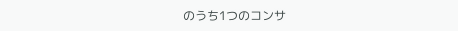のうち1つのコンサ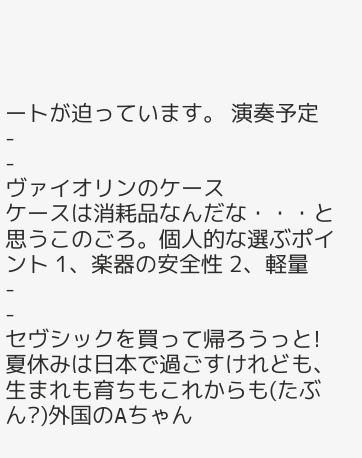ートが迫っています。 演奏予定
-
-
ヴァイオリンのケース
ケースは消耗品なんだな・・・と思うこのごろ。個人的な選ぶポイント 1、楽器の安全性 2、軽量
-
-
セヴシックを買って帰ろうっと!
夏休みは日本で過ごすけれども、生まれも育ちもこれからも(たぶん?)外国のAちゃん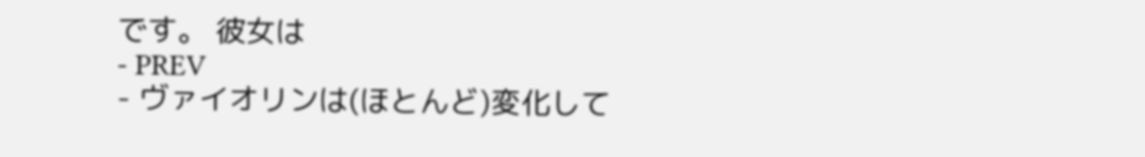です。 彼女は
- PREV
- ヴァイオリンは(ほとんど)変化して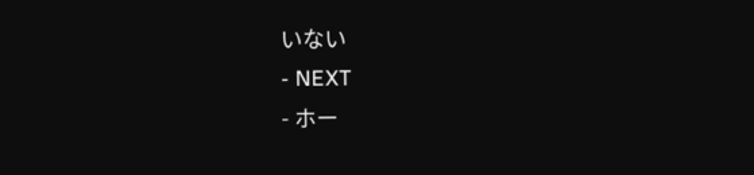いない
- NEXT
- ホー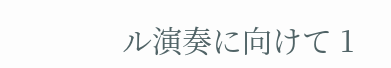ル演奏に向けて 1